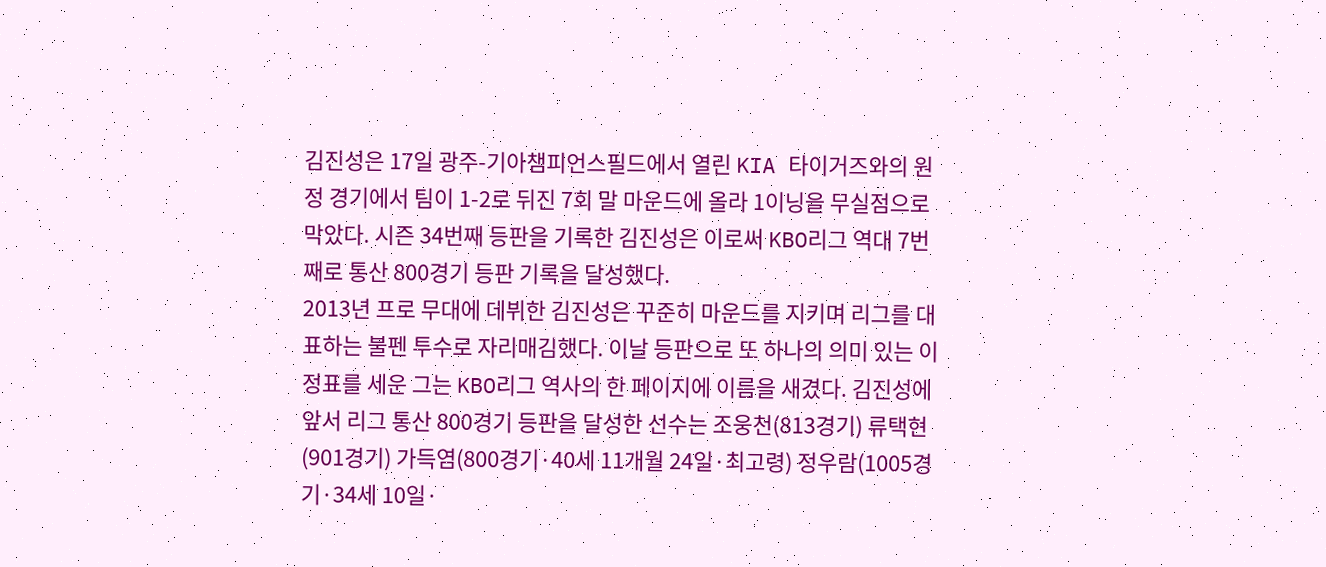김진성은 17일 광주-기아챔피언스필드에서 열린 KIA 타이거즈와의 원정 경기에서 팀이 1-2로 뒤진 7회 말 마운드에 올라 1이닝을 무실점으로 막았다. 시즌 34번째 등판을 기록한 김진성은 이로써 KBO리그 역대 7번째로 통산 800경기 등판 기록을 달성했다.
2013년 프로 무대에 데뷔한 김진성은 꾸준히 마운드를 지키며 리그를 대표하는 불펜 투수로 자리매김했다. 이날 등판으로 또 하나의 의미 있는 이정표를 세운 그는 KBO리그 역사의 한 페이지에 이름을 새겼다. 김진성에 앞서 리그 통산 800경기 등판을 달성한 선수는 조웅천(813경기) 류택현(901경기) 가득염(800경기·40세 11개월 24일·최고령) 정우람(1005경기·34세 10일·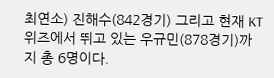최연소) 진해수(842경기) 그리고 현재 KT 위즈에서 뛰고 있는 우규민(878경기)까지 총 6명이다.